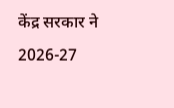केंद्र सरकार ने 2026-27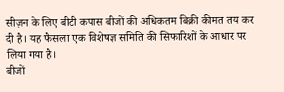सीज़न के लिए बीटी कपास बीजों की अधिकतम बिक्री कीमत तय कर दी है। यह फैसला एक विशेषज्ञ समिति की सिफारिशों के आधार पर लिया गया है।
बीजों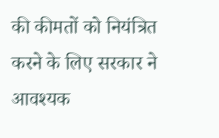की कीमतों को नियंत्रित करने के लिए सरकार ने आवश्यक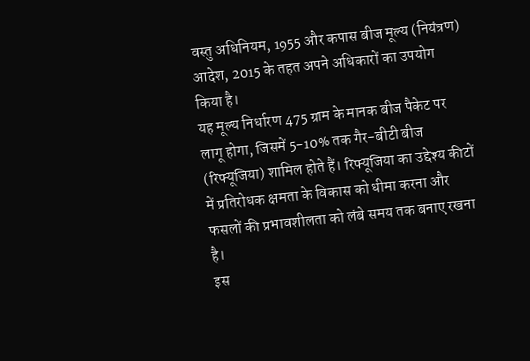वस्तु अधिनियम, 1955 और कपास बीज मूल्य (नियंत्रण) आदेश, 2015 के तहत अपने अधिकारों का उपयोग किया है।
यह मूल्य निर्धारण 475 ग्राम के मानक बीज पैकेट पर लागू होगा, जिसमें 5-10% तक गैर-बीटी बीज (रिफ्यूजिया) शामिल होते हैं। रिफ्यूजिया का उद्देश्य कीटों में प्रतिरोधक क्षमता के विकास को धीमा करना और फसलों की प्रभावशीलता को लंबे समय तक बनाए रखना है।
इस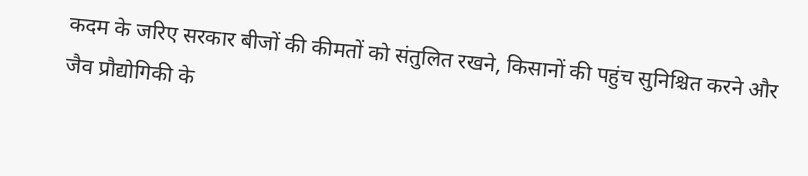कदम के जरिए सरकार बीजों की कीमतों को संतुलित रखने, किसानों की पहुंच सुनिश्चित करने और जैव प्रौद्योगिकी के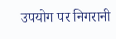उपयोग पर निगरानी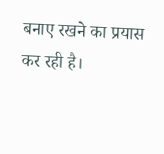बनाए रखने का प्रयास कर रही है।